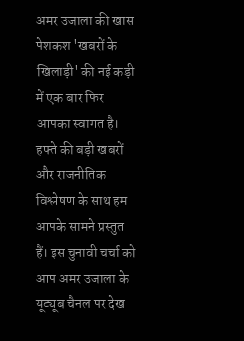अमर उजाला की खास पेशकश 'खबरों के खिलाड़ी' की नई कड़ी में एक बार फिर आपका स्वागत है। हफ्ते की बड़ी खबरों और राजनीतिक विश्लेषण के साथ हम आपके सामने प्रस्तुत हैं। इस चुनावी चर्चा को आप अमर उजाला के यूट्यूब चैनल पर देख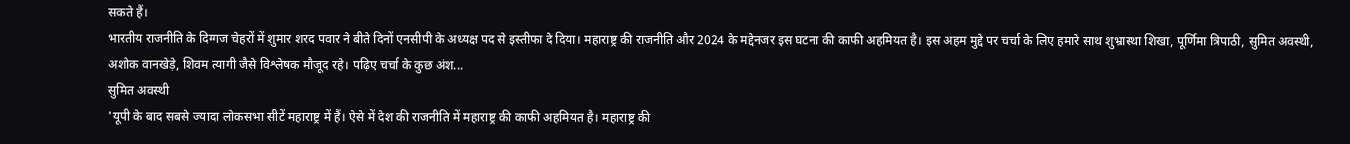सकते हैं।
भारतीय राजनीति के दिग्गज चेहरों में शुमार शरद पवार ने बीते दिनों एनसीपी के अध्यक्ष पद से इस्तीफा दे दिया। महाराष्ट्र की राजनीति और 2024 के मद्देनजर इस घटना की काफी अहमियत है। इस अहम मुद्दे पर चर्चा के लिए हमारे साथ शुभ्रास्था शिखा, पूर्णिमा त्रिपाठी, सुमित अवस्थी, अशोक वानखेड़े, शिवम त्यागी जैसे विश्लेषक मौजूद रहे। पढ़िए चर्चा के कुछ अंश...
सुमित अवस्थी
'यूपी के बाद सबसे ज्यादा लोकसभा सीटें महाराष्ट्र में हैं। ऐसे में देश की राजनीति में महाराष्ट्र की काफी अहमियत है। महाराष्ट्र की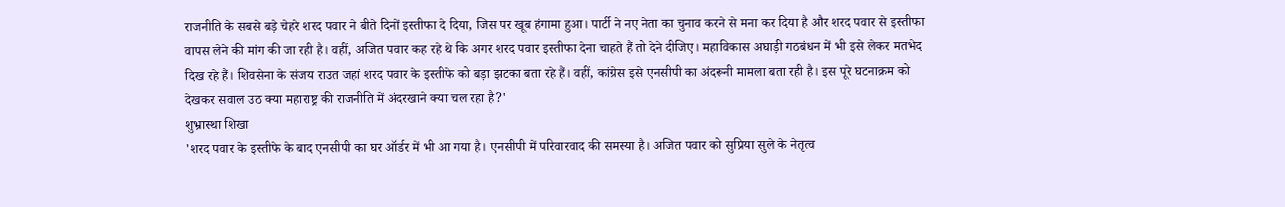राजनीति के सबसे बड़े चेहरे शरद पवार ने बीते दिनों इस्तीफा दे दिया, जिस पर खूब हंगामा हुआ। पार्टी ने नए नेता का चुनाव करने से मना कर दिया है और शरद पवार से इस्तीफा वापस लेने की मांग की जा रही है। वहीं, अजित पवार कह रहे थे कि अगर शरद पवार इस्तीफा देना चाहते हैं तो देने दीजिए। महाविकास अघाड़ी गठबंधन में भी इसे लेकर मतभेद दिख रहे हैं। शिवसेना के संजय राउत जहां शरद पवार के इस्तीफे को बड़ा झटका बता रहे हैं। वहीं, कांग्रेस इसे एनसीपी का अंदरूनी मामला बता रही है। इस पूरे घटनाक्रम को देखकर सवाल उठ क्या महाराष्ट्र की राजनीति में अंदरखाने क्या चल रहा है?'
शुभ्रास्था शिखा
'शरद पवार के इस्तीफे के बाद एनसीपी का घर ऑर्डर में भी आ गया है। एनसीपी में परिवारवाद की समस्या है। अजित पवार को सुप्रिया सुले के नेतृत्व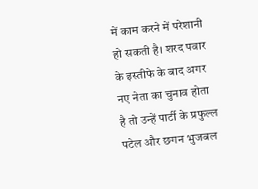में काम करने में परेशानी हो सकती है। शरद पवार के इस्तीफे के बाद अगर नए नेता का चुनाव होता है तो उन्हें पार्टी के प्रफुल्ल पटेल और छगन भुजबल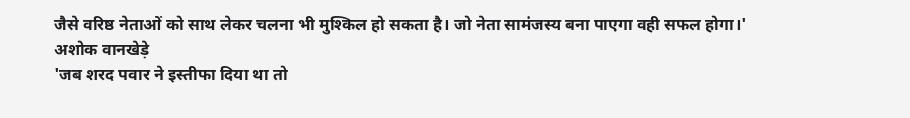जैसे वरिष्ठ नेताओं को साथ लेकर चलना भी मुश्किल हो सकता है। जो नेता सामंजस्य बना पाएगा वही सफल होगा।'
अशोक वानखेड़े
'जब शरद पवार ने इस्तीफा दिया था तो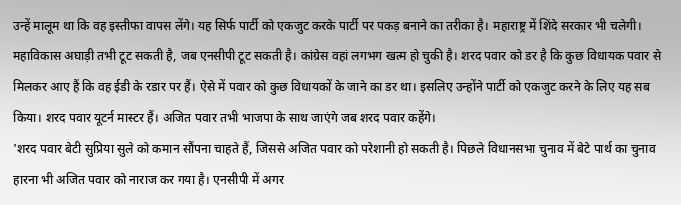उन्हें मालूम था कि वह इस्तीफा वापस लेंगे। यह सिर्फ पार्टी को एकजुट करके पार्टी पर पकड़ बनाने का तरीका है। महाराष्ट्र में शिंदे सरकार भी चलेगी। महाविकास अघाड़ी तभी टूट सकती है, जब एनसीपी टूट सकती है। कांग्रेस वहां लगभग खत्म हो चुकी है। शरद पवार को डर है कि कुछ विधायक पवार से मिलकर आए हैं कि वह ईडी के रडार पर हैं। ऐसे में पवार को कुछ विधायकों के जाने का डर था। इसलिए उन्होंने पार्टी को एकजुट करने के लिए यह सब किया। शरद पवार यूटर्न मास्टर हैं। अजित पवार तभी भाजपा के साथ जाएंगे जब शरद पवार कहेंगे।
'शरद पवार बेटी सुप्रिया सुले को कमान सौंपना चाहते हैं, जिससे अजित पवार को परेशानी हो सकती है। पिछले विधानसभा चुनाव में बेटे पार्थ का चुनाव हारना भी अजित पवार को नाराज कर गया है। एनसीपी में अगर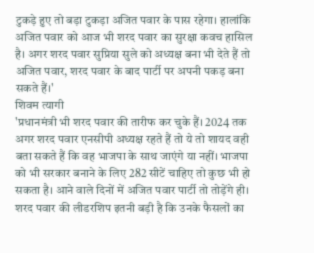टुकड़े हुए तो बड़ा टुकड़ा अजित पवार के पास रहेगा। हालांकि अजित पवार को आज भी शरद पवार का सुरक्षा कवच हासिल है। अगर शरद पवार सुप्रिया सुले को अध्यक्ष बना भी देते हैं तो अजित पवार, शरद पवार के बाद पार्टी पर अपनी पकड़ बना सकते हैं।'
शिवम त्यागी
'प्रधानमंत्री भी शरद पवार की तारीफ कर चुके हैं। 2024 तक अगर शरद पवार एनसीपी अध्यक्ष रहते हैं तो ये तो शायद वही बता सकते हैं कि वह भाजपा के साथ जाएंगे या नहीं। भाजपा को भी सरकार बनाने के लिए 282 सीटें चाहिए तो कुछ भी हो सकता है। आने वाले दिनों में अजित पवार पार्टी तो तोड़ेंगे ही। शरद पवार की लीडरशिप इतनी बड़ी है कि उनके फैसलों का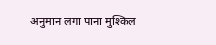अनुमान लगा पाना मुश्किल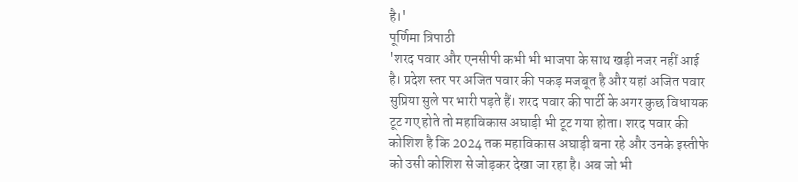है।'
पूर्णिमा त्रिपाठी
'शरद पवार और एनसीपी कभी भी भाजपा के साथ खड़ी नजर नहीं आई है। प्रदेश स्तर पर अजित पवार की पकड़ मजबूत है और यहां अजित पवार सुप्रिया सुले पर भारी पड़ते हैं। शरद पवार की पार्टी के अगर कुछ विधायक टूट गए होते तो महाविकास अघाड़ी भी टूट गया होता। शरद पवार की कोशिश है कि 2024 तक महाविकास अघाड़ी बना रहे और उनके इस्तीफे को उसी कोशिश से जोड़कर देखा जा रहा है। अब जो भी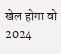खेल होगा वो 2024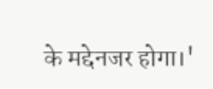के मद्देनजर होगा।'